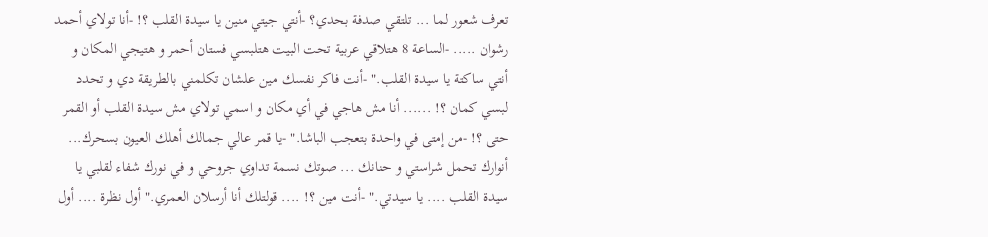تعرف شعور لما ... تلتقي صدفة بحدي؟ -أنتي جيتي منين يا سيدة القلب ؟! -أنا تولاي أحمد رشوان ..... -الساعة 8 هتلاقي عربية تحت البيت هتلبسي فستان أحمر و هتيجي المكان و أنتي ساكتة يا سيدة القلب." -أنت فاكر نفسك مين علشان تكلمني بالطريقة دي و تحدد لبسي كمان ؟! ...... أنا مش هاجي في أي مكان و اسمي تولاي مش سيدة القلب أو القمر حتى ؟! -من إمتى في واحدة بتعجب الباشا." -يا قمر عالي جمالك أهلك العيون بسحرك...
أنوارك تحمل شراستي و حنانك ... صوتك نسمة تداوي جروحي و في نورك شفاء لقلبي يا سيدة القلب .... يا سيدتي." -أنت مين ؟! .... قولتلك أنا أرسلان العمري." أول نظرة .... أول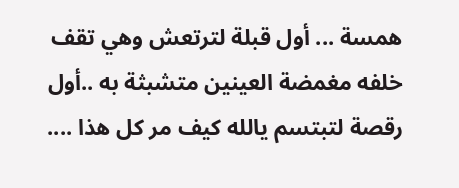همسة ... أول قبلة لترتعش وهي تقف خلفه مغمضة العينين متشبثة به ..أول رقصة لتبتسم يالله كيف مر كل هذا ....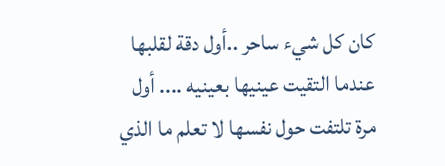كان كل شيء ساحر ..أول دقة لقلبها عندما التقيت عينيها بعينيه .... أول مرة تلتفت حول نفسها لا تعلم ما الذي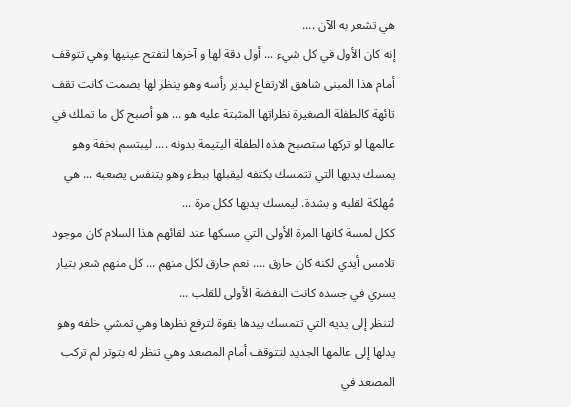هي تشعر به الآن ....
إنه كان الأول في كل شيء ... أول دقة لها و آخرها لتفتح عينيها وهي تتوقف أمام هذا المبنى شاهق الارتفاع ليدير رأسه وهو ينظر لها بصمت كانت تقف تائهة كالطفلة الصغيرة نظراتها المثبتة عليه هو ... هو أصبح كل ما تملك في عالمها لو تركها ستصبح هذه الطفلة اليتيمة بدونه .... ليبتسم بخفة وهو يمسك يديها التي تتمسك بكتفه ليقبلها ببطء وهو يتنفس يصعبه ... هي مُهلكة لقلبه و بشدة. ليمسك يديها ككل مرة ...
ككل لمسة كانها المرة الأولى التي مسكها عند لقائهم هذا السلام كان موجود تلامس أيدي لكنه كان حارق .... نعم حارق لكل منهم ... كل منهم شعر بتيار يسري في جسده كانت النفضة الأولى للقلب ...
لتنظر إلى يديه التي تتمسك بيدها بقوة لترفع نظرها وهي تمشي خلفه وهو يدلها إلى عالمها الجديد لتتوقف أمام المصعد وهي تنظر له بتوتر لم تركب المصعد في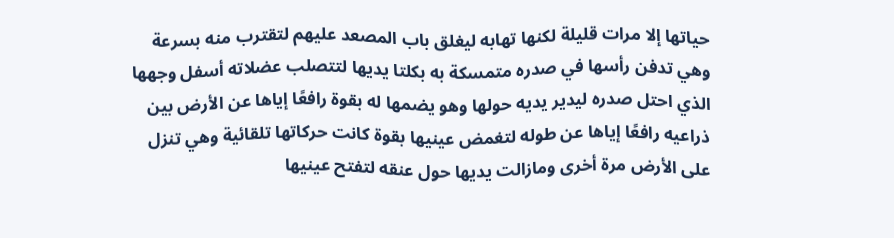حياتها إلا مرات قليلة لكنها تهابه ليغلق باب المصعد عليهم لتقترب منه بسرعة وهي تدفن رأسها في صدره متمسكة به بكلتا يديها لتتصلب عضلاته أسفل وجهها الذي احتل صدره ليدير يديه حولها وهو يضمها له بقوة رافعًا إياها عن الأرض بين ذراعيه رافعًا إياها عن طوله لتغمض عينيها بقوة كانت حركاتها تلقائية وهي تنزل على الأرض مرة أخرى ومازالت يديها حول عنقه لتفتح عينيها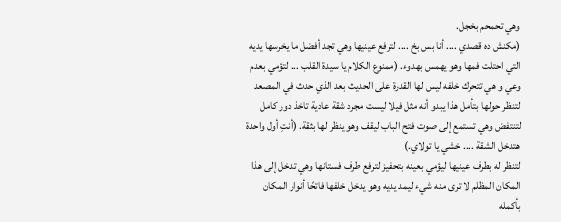وهي تحمحم بخجل.
(مكنش ده قصدي .... أنا بس بخ .... لترفع عينيها وهي تجد أفضل ما يخرسها يديه التي احتلت فمها وهو يهمس بهدوء. (ممنوع الكلام يا سيدة القلب ... لتؤمي بعدم وعي و هي تتحرك خلفه ليس لها القدرة على الحديث بعد الذي حدث في المصعد لتنظر حولها بتأمل هذا يبدو أنه مثل فيلا ليست مجرد شقة عادية تاخذ دور كامل لتنتفض وهي تستمع إلى صوت فتح الباب ليقف وهو ينظر لها بثقة. (أنتِ أول واحدة هتدخل الشقة .... خشي يا تولاي.)
لتنظر له بطرف عينيها ليؤمي بعينه بتحفيز لترفع طرف فستانها وهي تدخل إلى هذا المكان المظلم لا ترى منه شيء ليمد يديه وهو يدخل خلفها فاتحًا أنوار المكان بأكمله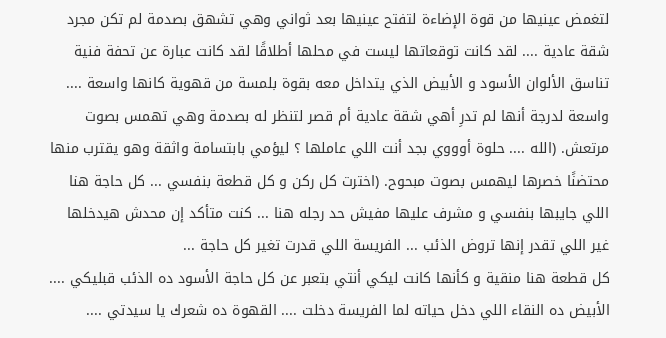لتغمض عينيها من قوة الإضاءة لتفتح عينيها بعد ثواني وهي تشهق بصدمة لم تكن مجرد شقة عادية .... لقد كانت توقعاتها ليست في محلها أطلاقًا لقد كانت عبارة عن تحفة فنية تناسق الألوان الأسود و الأبيض الذي يتداخل معه بقوة بلمسة من قهوية كانها واسعة ....
واسعة لدرجة أنها لم تدرِ أهي شقة عادية أم قصر لتنظر له بصدمة وهي تهمس بصوت مرتعش. (الله .... حلوة أوووي بجد أنت اللي عاملها ؟ ليؤمي بابتسامة واثقة وهو يقترب منها محتضنًا خصرها ليهمس بصوت مبحوح. (اخترت كل ركن و كل قطعة بنفسي ... كل حاجة هنا اللي جايبها بنفسي و مشرف عليها مفيش حد رجله هنا ... كنت متأكد إن محدش هيدخلها غير اللي تقدر إنها تروض الذئب ... الفريسة اللي قدرت تغير كل حاجة ...
كل قطعة هنا منقية و كأنها كانت ليكي أنتي بتعبر عن كل حاجة الأسود ده الذئب قبليكي .... الأبيض ده النقاء اللي دخل حياته لما الفريسة دخلت .... القهوة ده شعرك يا سيدتي ....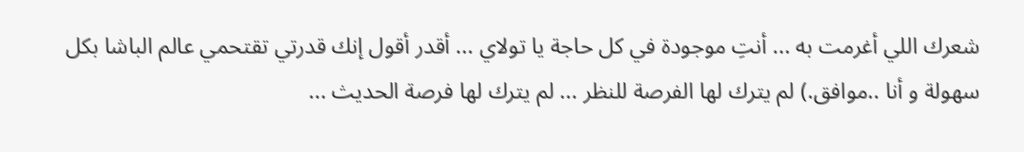شعرك اللي أغرمت به ... أنتِ موجودة في كل حاجة يا تولاي ... أقدر أقول إنك قدرتي تقتحمي عالم الباشا بكل سهولة و أنا ..موافق.) لم يترك لها الفرصة للنظر ... لم يترك لها فرصة الحديث ...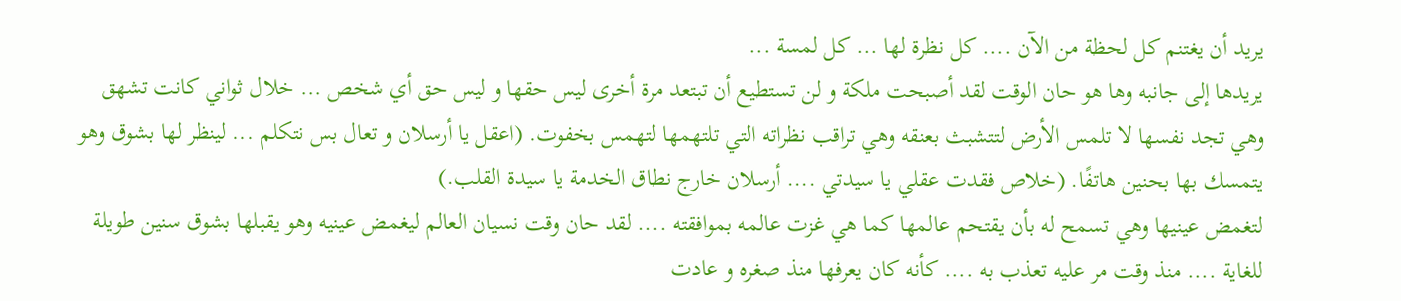يريد أن يغتنم كل لحظة من الآن .... كل نظرة لها ... كل لمسة ...
يريدها إلى جانبه وها هو حان الوقت لقد أصبحت ملكة و لن تستطيع أن تبتعد مرة أخرى ليس حقها و ليس حق أي شخص ... خلال ثواني كانت تشهق وهي تجد نفسها لا تلمس الأرض لتتشبث بعنقه وهي تراقب نظراته التي تلتهمها لتهمس بخفوت. (اعقل يا أرسلان و تعال بس نتكلم ... لينظر لها بشوق وهو يتمسك بها بحنين هاتفًا. (خلاص فقدت عقلي يا سيدتي .... أرسلان خارج نطاق الخدمة يا سيدة القلب.)
لتغمض عينيها وهي تسمح له بأن يقتحم عالمها كما هي غزت عالمه بموافقته .... لقد حان وقت نسيان العالم ليغمض عينيه وهو يقبلها بشوق سنين طويلة للغاية .... منذ وقت مر عليه تعذب به .... كأنه كان يعرفها منذ صغره و عادت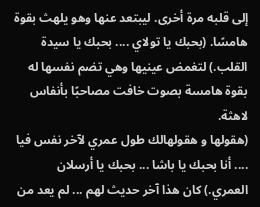إلى قلبه مرة أخرى. ليبتعد عنها وهو يلهث بقوة هامسًا. (بحبك يا تولاي .... بحبك يا سيدة القلب.) لتغمض عينيها وهي تضم نفسها له بقوة هامسة بصوت خافت مصاحبًا بأنفاس لاهثة.
(هقولها و هقولهالك طول عمري لآخر نفس فيا .... أنا بحبك يا باشا ... بحبك يا أرسلان العمري.) كان هذا آخر حديث لهم ... لم يعد من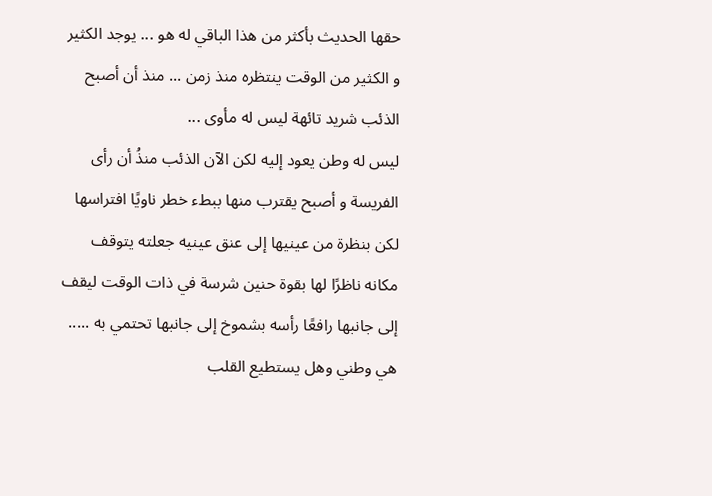حقها الحديث بأكثر من هذا الباقي له هو ... يوجد الكثير و الكثير من الوقت ينتظره منذ زمن ... منذ أن أصبح الذئب شريد تائهة ليس له مأوى ...
ليس له وطن يعود إليه لكن الآن الذئب منذُ أن رأى الفريسة و أصبح يقترب منها ببطء خطر ناويًا افتراسها لكن بنظرة من عينيها إلى عنق عينيه جعلته يتوقف مكانه ناظرًا لها بقوة حنين شرسة في ذات الوقت ليقف إلى جانبها رافعًا رأسه بشموخ إلى جانبها تحتمي به ..... هي وطني وهل يستطيع القلب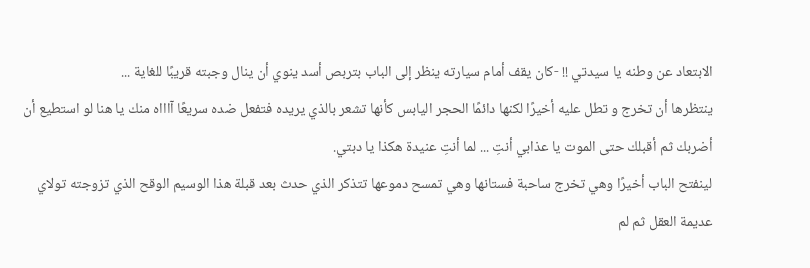الابتعاد عن وطنه يا سيدتي !! -كان يقف أمام سيارته ينظر إلى الباب بتربص أسد ينوي أن ينال وجبته قريبًا للغاية ...
ينتظرها أن تخرج و تطل عليه أخيرًا لكنها دائمًا الحجر اليابس كأنها تشعر بالذي يريده فتفعل ضده سريعًا آاااه منك يا هنا لو استطيع أن أضربك ثم أقبلك حتى الموت يا عذابي أنتِ ... لما أنتِ عنيدة هكذا يا دبتي.
لينفتح الباب أخيرًا وهي تخرج ساحبة فستانها وهي تمسح دموعها تتذكر الذي حدث بعد قبلة هذا الوسيم الوقح الذي تزوجته تولاي عديمة العقل ثم لم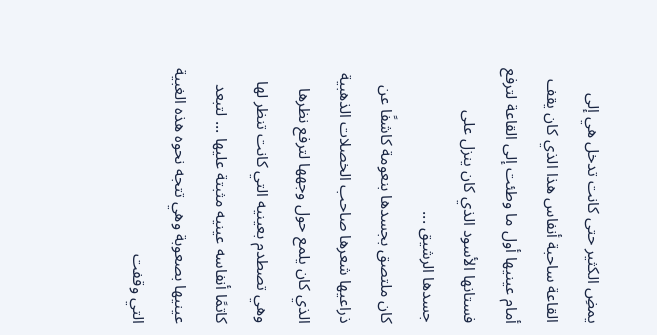يمضِ الكثير حتى كانت تدخل هي إلى القاعة ساحبة أنفاس هذا الذي كان يقف أمام عينيها أول ما وطئت إلى القاعة لترفع فستانها الأسود الذي كان ينزل على جسدها الرشيق ...
كان ملتصق بجسدها بنعومة كاشفًا عن ذراعيها شعرها صاحب الخصلات الذهبية الذي كان يلمع حول وجهها لترفع نظرها وهي تصطدم بعينيه التي كانت تنظر لها كاتمًا أنفاسه عينيه مثبتة عليها ... لتبعد عينيها بصعوبة وهي تتجه نحوه هذه الغبية التي وقفت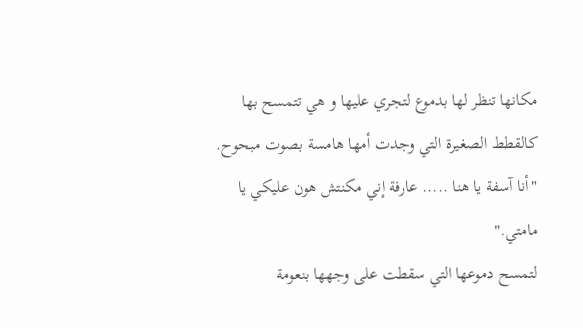مكانها تنظر لها بدموع لتجري عليها و هي تتمسح بها كالقطط الصغيرة التي وجدت أمها هامسة بصوت مبحوح. "أنا آسفة يا هنا ..... عارفة إني مكنتش هون عليكي يا مامتي."
لتمسح دموعها التي سقطت على وجهها بنعومة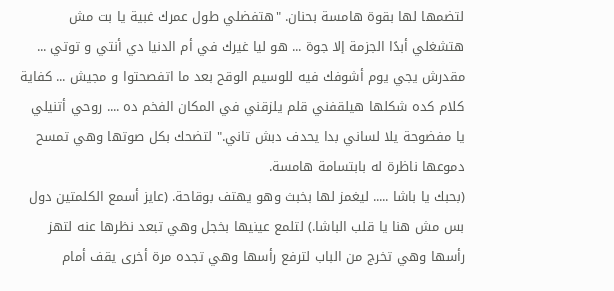لتضمها لها بقوة هامسة بحنان. "هتفضلي طول عمرك غبية يا بت مش هتشغلي أبدًا الجزمة إلا جوة ... هو ليا غيرك في أم الدنيا دي أنتي و توتي ... مقدرش يجي يوم أشوفك فيه للوسيم الوقح بعد ما اتفصحتوا و مجيش ... كفاية كلام كده شكلها هيلقفني قلم يلزقني في المكان الفخم ده .... روحي أتنيلي يا مفضوحة يلا لساني بدا يحدف دبش تاني." لتضحك بكل صوتها وهي تمسح دموعها ناظرة له بابتسامة هامسة.
(بحبك يا باشا ..... ليغمز لها بخبث وهو يهتف بوقاحة. (عايز أسمع الكلمتين دول بس مش هنا يا قلب الباشا.) لتلمع عينيها بخجل وهي تبعد نظرها عنه لتهز رأسها وهي تخرج من الباب لترفع رأسها وهي تجده مرة أخرى يقف أمام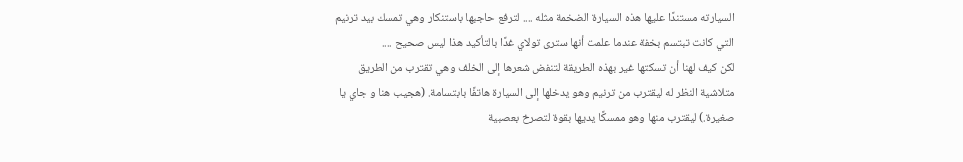السيارته مستندًا عليها هذه السيارة الضخمة مثله .... لترفع حاجبها باستنكار وهي تمسك بيد ترنيم التي كانت تبتسم بخفة عندما علمت أنها سترى تولاي غدًا بالتأكيد هذا ليس صحيح ....
لكن كيف لهنا أن تسكتها غير بهذه الطريقة لتنفض شعرها إلى الخلف وهي تقترب من الطريق متلاشية النظر له ليقترب من ترنيم وهو يدخلها إلى السيارة هاتفًا بابتسامة. (هجيب هنا و جاي يا صغيرة.) ليقترب منها وهو ممسكًا يديها بقوة لتصرخ بعصبية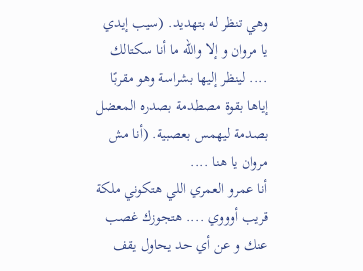وهي تنظر له بتهديد. (سيب إيدي يا مروان و إلا والله ما أنا سكتالك .... لينظر إليها بشراسة وهو مقربًا إياها بقوة مصطدمة بصدره المعضل بصدمة ليهمس بعصبية. (أنا مش مروان يا هنا ....
أنا عمرو العمري اللي هتكوني ملكة قريب أوووي .... هتجوزك غصب عنك و عن أي حد يحاول يقف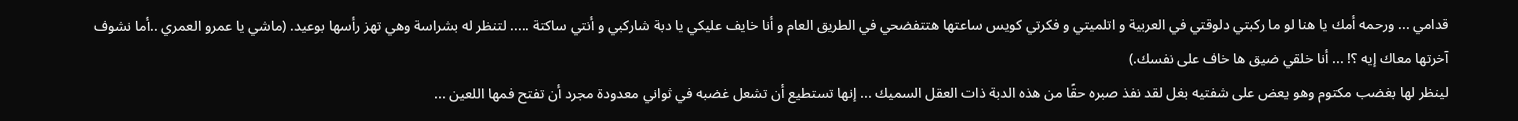قدامي ... ورحمه أمك يا هنا لو ما ركبتي دلوقتي في العربية و اتلميتي و فكرتي كويس ساعتها هتتفضحي في الطريق العام و أنا خايف عليكي يا دبة شاركبي و أنتي ساكتة ..... لتنظر له بشراسة وهي تهز رأسها بوعيد. (ماشي يا عمرو العمري ..أما نشوف آخرتها معاك إيه ؟! ... أنا خلقي ضيق ها خاف على نفسك.)
لينظر لها بغضب مكتوم وهو يعض على شفتيه بغل لقد نفذ صبره حقًا من هذه الدبة ذات العقل السميك ... إنها تستطيع أن تشعل غضبه في ثواني معدودة مجرد أن تفتح فمها اللعين ...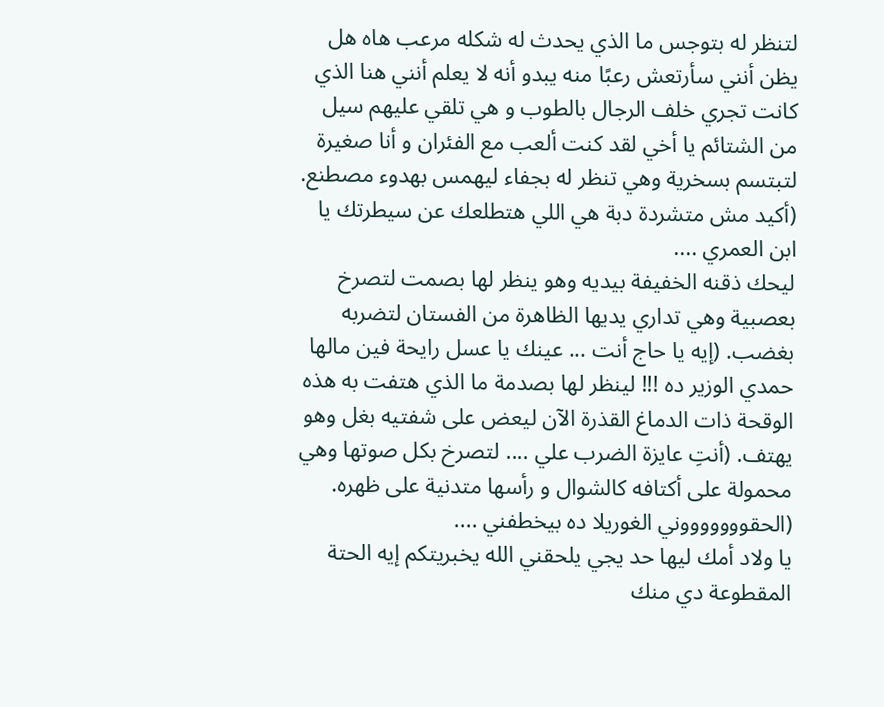لتنظر له بتوجس ما الذي يحدث له شكله مرعب هاه هل يظن أنني سأرتعش رعبًا منه يبدو أنه لا يعلم أنني هنا الذي كانت تجري خلف الرجال بالطوب و هي تلقي عليهم سيل من الشتائم يا أخي لقد كنت ألعب مع الفئران و أنا صغيرة لتبتسم بسخرية وهي تنظر له بجفاء ليهمس بهدوء مصطنع. (أكيد مش متشردة دبة هي اللي هتطلعك عن سيطرتك يا ابن العمري ....
ليحك ذقنه الخفيفة بيديه وهو ينظر لها بصمت لتصرخ بعصبية وهي تداري يديها الظاهرة من الفستان لتضربه بغضب. (إيه يا حاج أنت ... عينك يا عسل رايحة فين مالها حمدي الوزير ده !!! لينظر لها بصدمة ما الذي هتفت به هذه الوقحة ذات الدماغ القذرة الآن ليعض على شفتيه بغل وهو يهتف. (أنتِ عايزة الضرب علي .... لتصرخ بكل صوتها وهي محمولة على أكتافه كالشوال و رأسها متدنية على ظهره. (الحقوووووووني الغوريلا ده بيخطفني ....
يا ولاد أمك ليها حد يجي يلحقني الله يخبريتكم إيه الحتة المقطوعة دي منك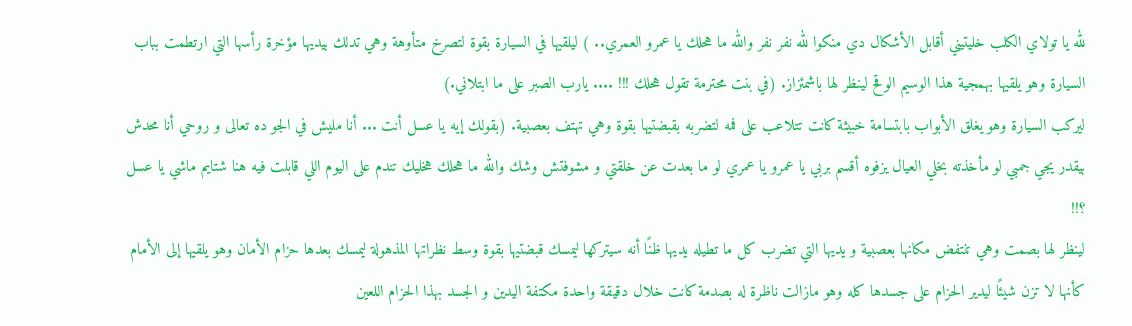لله يا تولاي الكلب خليتيني أقابل الأشكال دي منكوا لله نفر نفر والله ما هحلك يا عمرو العمري.. ) ليلقيها في السيارة بقوة لتصرخ متأوهة وهي تدلك بيديها مؤخرة رأسها التي ارتطمت بباب السيارة وهو يلقيها بهمجية هذا الوسيم الوقح لينظر لها باشمئزاز. (في بنت محترمة تقول هحلك !!! .... يارب الصبر على ما ابتلاني.)
ليركب السيارة وهو يغلق الأبواب بابتسامة خبيثة كانت تتلاعب على فمه لتضربه بقبضتيها بقوة وهي تهتف بعصبية. (بقولك إيه يا عسل أنت ... أنا مليش في الجو ده تعالى و روحي أنا محدش بيقدر يجي جمبي لو مأخذته بخلي العيال يزفوه أقسم بربي يا عمرو يا عمري لو ما بعدت عن خلقتي و مشوفتش وشك والله ما هحلك هخليك تندم على اليوم اللي قابلت فيه هنا شتايم ماشي يا عسل ؟!!
لينظر لها بصمت وهي تنتفض مكانها بعصبية و يديها التي تضرب كل ما تطيله يديها ظنًا أنه سيتركها ليمسك قبضتيها بقوة وسط نظراتها المذهولة ليمسك بعدها حزام الأمان وهو يلقيها إلى الأمام كأنها لا تزن شيئًا ليدير الحزام على جسدها كله وهو مازالت ناظرة له بصدمة كانت خلال دقيقة واحدة مكتفة اليدين و الجسد بهذا الحزام اللعين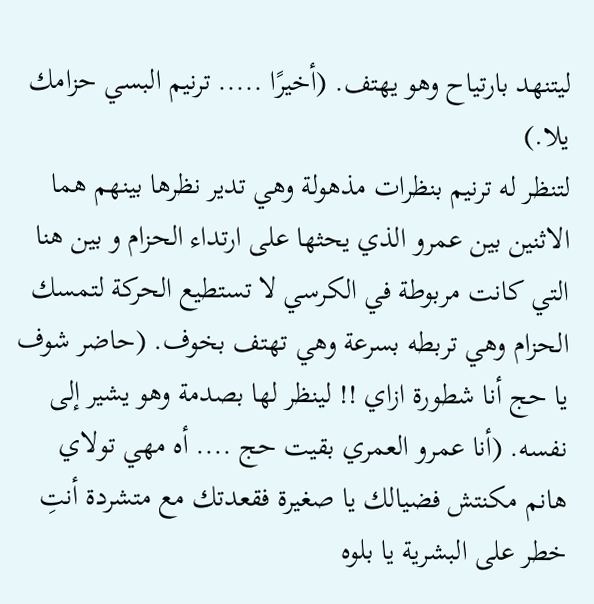ليتنهد بارتياح وهو يهتف. (أخيرًا ..... ترنيم البسي حزامك يلا.)
لتنظر له ترنيم بنظرات مذهولة وهي تدير نظرها بينهم هما الاثنين بين عمرو الذي يحثها على ارتداء الحزام و بين هنا التي كانت مربوطة في الكرسي لا تستطيع الحركة لتمسك الحزام وهي تربطه بسرعة وهي تهتف بخوف. (حاضر شوف يا حج أنا شطورة ازاي !! لينظر لها بصدمة وهو يشير إلى نفسه. (أنا عمرو العمري بقيت حج .... أه مهي تولاي هانم مكنتش فضيالك يا صغيرة فقعدتك مع متشردة أنتِ خطر على البشرية يا بلوه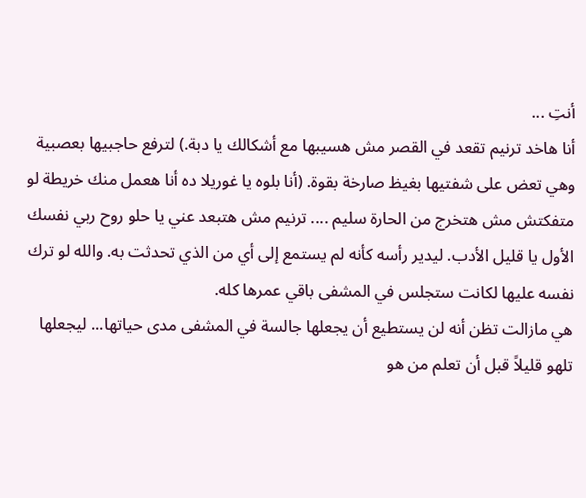أنتِ ...
أنا هاخد ترنيم تقعد في القصر مش هسيبها مع أشكالك يا دبة.) لترفع حاجبيها بعصبية وهي تعض على شفتيها بغيظ صارخة بقوة. (أنا بلوه يا غوريلا ده أنا هعمل منك خريطة لو متفكتش مش هتخرج من الحارة سليم .... ترنيم مش هتبعد عني يا حلو روح ربي نفسك الأول يا قليل الأدب. ليدير رأسه كأنه لم يستمع إلى أي من الذي تحدثت به. والله لو ترك نفسه عليها لكانت ستجلس في المشفى باقي عمرها كله.
هي مازالت تظن أنه لن يستطيع أن يجعلها جالسة في المشفى مدى حياتها... ليجعلها تلهو قليلاً قبل أن تعلم من هو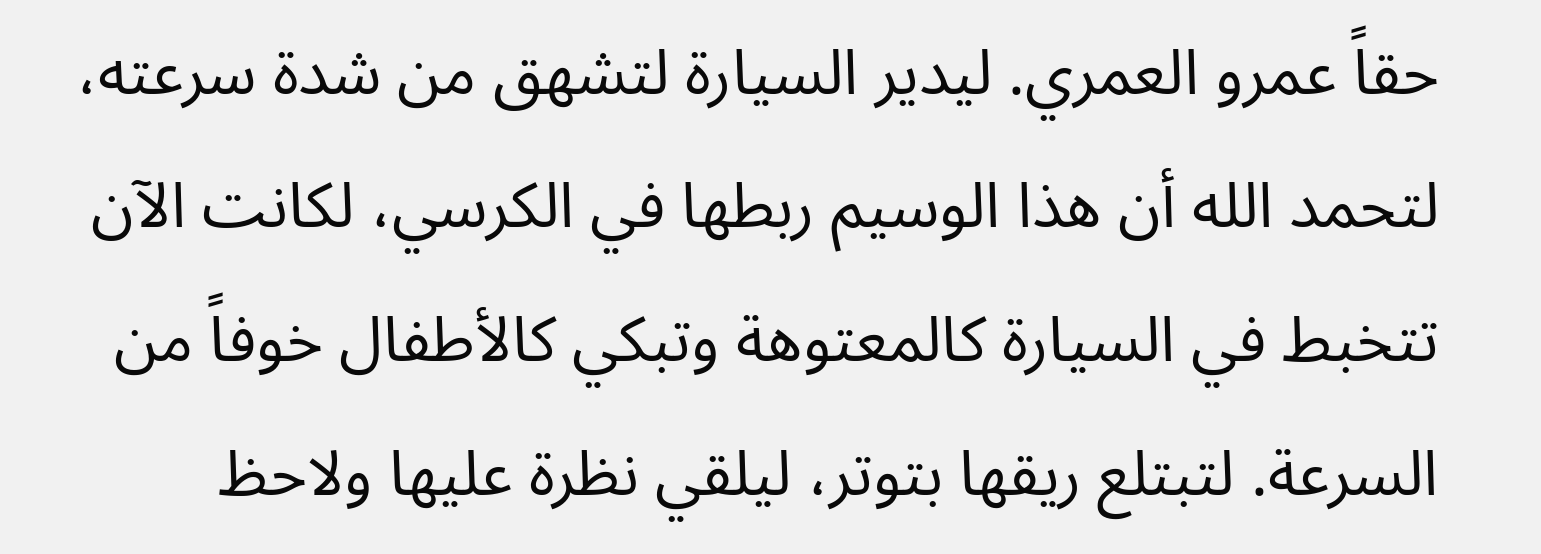حقاً عمرو العمري. ليدير السيارة لتشهق من شدة سرعته، لتحمد الله أن هذا الوسيم ربطها في الكرسي، لكانت الآن تتخبط في السيارة كالمعتوهة وتبكي كالأطفال خوفاً من السرعة. لتبتلع ريقها بتوتر، ليلقي نظرة عليها ولاحظ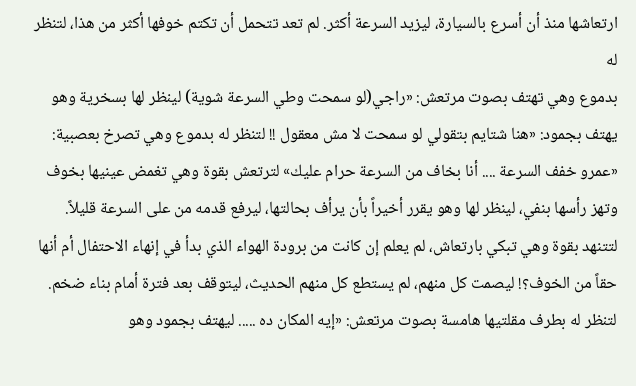ارتعاشها منذ أن أسرع بالسيارة، ليزيد السرعة أكثر. لم تعد تتحمل أن تكتم خوفها أكثر من هذا، لتنظر له
بدموع وهي تهتف بصوت مرتعش: «راجي(لو سمحت وطي السرعة شوية) لينظر لها بسخرية وهو يهتف بجمود: «هنا شتايم بتقولي لو سمحت لا مش معقول !! لتنظر له بدموع وهي تصرخ بعصبية: «عمرو خفف السرعة .... أنا بخاف من السرعة حرام عليك» لترتعش بقوة وهي تغمض عينيها بخوف وتهز رأسها بنفي، لينظر لها وهو يقرر أخيراً بأن يرأف بحالتها، ليرفع قدمه من على السرعة قليلاً.
لتتنهد بقوة وهي تبكي بارتعاش، لم يعلم إن كانت من برودة الهواء الذي بدأ في إنهاء الاحتفال أم أنها حقاً من الخوف؟! ليصمت كل منهم، لم يستطع كل منهم الحديث، ليتوقف بعد فترة أمام بناء ضخم. لتنظر له بطرف مقلتيها هامسة بصوت مرتعش: «إيه المكان ده ..... ليهتف بجمود وهو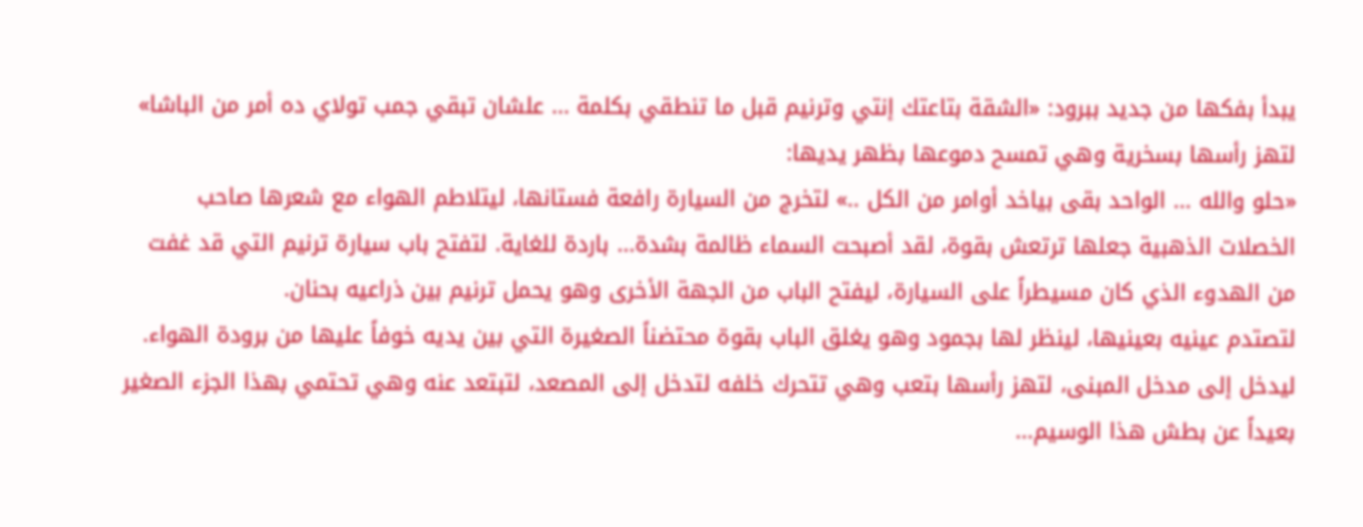يبدأ بفكها من جديد ببرود: «الشقة بتاعتك إنتي وترنيم قبل ما تنطقي بكلمة ... علشان تبقي جمب تولاي ده أمر من الباشا» لتهز رأسها بسخرية وهي تمسح دموعها بظهر يديها:
«حلو والله ... الواحد بقى بياخد أوامر من الكل ..» لتخرج من السيارة رافعة فستانها، ليتلاطم الهواء مع شعرها صاحب الخصلات الذهبية جعلها ترتعش بقوة، لقد أصبحت السماء ظالمة بشدة... باردة للغاية. لتفتح باب سيارة ترنيم التي قد غفت من الهدوء الذي كان مسيطراً على السيارة، ليفتح الباب من الجهة الأخرى وهو يحمل ترنيم بين ذراعيه بحنان.
لتصتدم عينيه بعينيها، لينظر لها بجمود وهو يغلق الباب بقوة محتضناً الصغيرة التي بين يديه خوفاً عليها من برودة الهواء. ليدخل إلى مدخل المبنى، لتهز رأسها بتعب وهي تتحرك خلفه لتدخل إلى المصعد، لتبتعد عنه وهي تحتمي بهذا الجزء الصغير بعيداً عن بطش هذا الوسيم...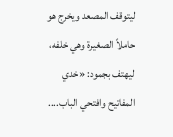ليتوقف المصعد ويخرج هو حاملاً الصغيرة وهي خلفه، ليهتف بجمود: «خدي المفاتيح وافتحي الباب....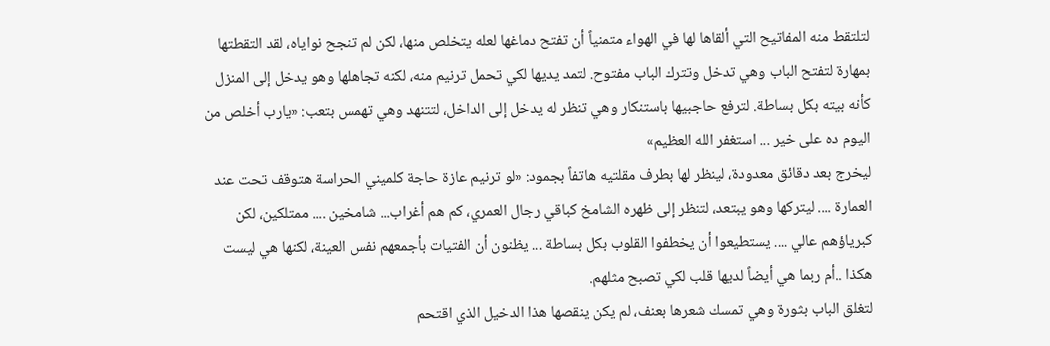لتلتقط منه المفاتيح التي ألقاها لها في الهواء متمنياً أن تفتح دماغها لعله يتخلص منها، لكن لم تنجح نواياه، لقد التقطتها بمهارة لتفتح الباب وهي تدخل وتترك الباب مفتوح. لتمد يديها لكي تحمل ترنيم منه، لكنه تجاهلها وهو يدخل إلى المنزل كأنه بيته بكل بساطة. لترفع حاجبيها باستنكار وهي تنظر له يدخل إلى الداخل، لتتنهد وهي تهمس بتعب: «يارب أخلص من اليوم ده على خير ... استغفر الله العظيم»
ليخرج بعد دقائق معدودة، لينظر لها بطرف مقلتيه هاتفاً بجمود: «لو ترنيم عازة حاجة كلميني الحراسة هتوقف تحت عند العمارة .... ليتركها وهو يبتعد، لتنظر إلى ظهره الشامخ كباقي رجال العمري، كم هم أغراب... شامخين .... ممتلكين، لكن كبرياؤهم عالي .... يستطيعوا أن يخطفوا القلوب بكل بساطة ... يظنون أن الفتيات بأجمعهم نفس العينة، لكنها هي ليست هكذا ..أم ربما هي أيضاً لديها قلب لكي تصبح مثلهم.
لتغلق الباب بثورة وهي تمسك شعرها بعنف، لم يكن ينقصها هذا الدخيل الذي اقتحم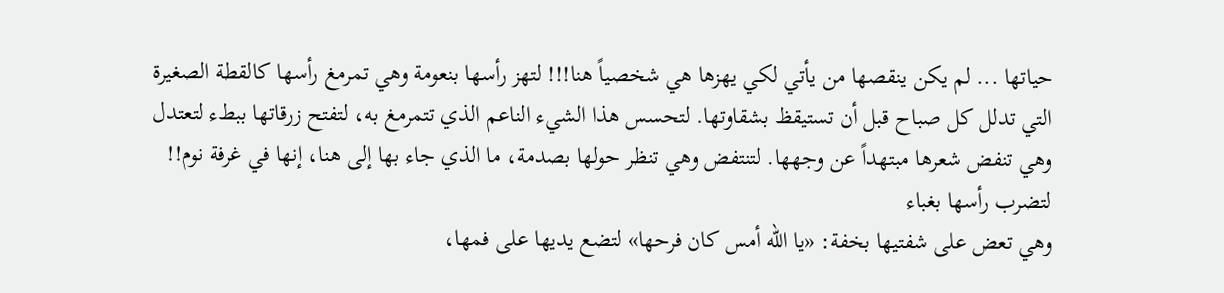حياتها ... لم يكن ينقصها من يأتي لكي يهزها هي شخصياً هنا!!! لتهز رأسها بنعومة وهي تمرمغ رأسها كالقطة الصغيرة التي تدلل كل صباح قبل أن تستيقظ بشقاوتها. لتحسس هذا الشيء الناعم الذي تتمرمغ به، لتفتح زرقاتها ببطء لتعتدل وهي تنفض شعرها مبتهداً عن وجهها. لتنتفض وهي تنظر حولها بصدمة، ما الذي جاء بها إلى هنا، إنها في غرفة نوم!! لتضرب رأسها بغباء
وهي تعض على شفتيها بخفة: «يا الله أمس كان فرحها» لتضع يديها على فمها،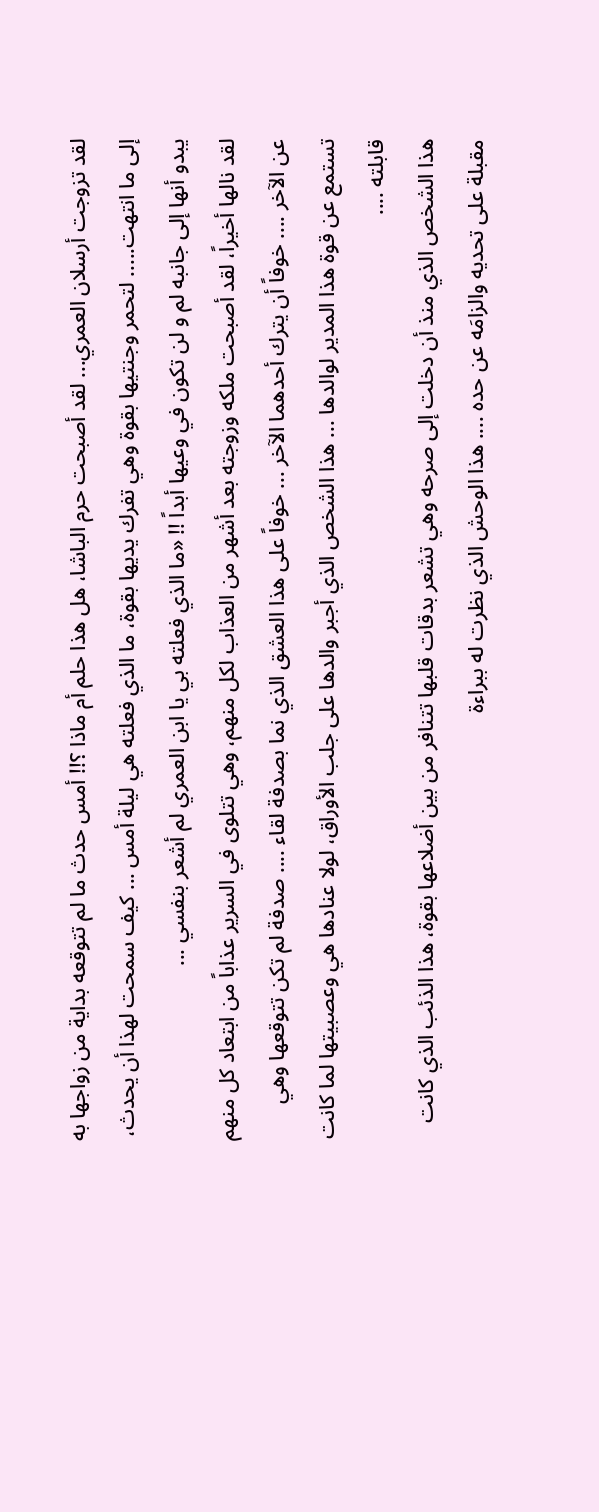لقد تزوجت أرسلان العمري... لقد أصبحت حرم الباشا، هل هذا حلم أم ماذا ؟!! أمس حدث ما لم تتوقعه بداية من زواجها به إلى ما انتهت..... لتحمر وجنتيها بقوة وهي تفرك يديها بقوة، ما الذي فعلته هي ليلة أمس ... كيف سمحت لهذا أن يحدث، يبدو أنها إلى جانبه لم و لن تكون في وعيها أبداً !! «ما الذي فعلته بي يا ابن العمري لم أشعر بنفسي ...
لقد نالها أخيراً، لقد أصبحت ملكه وزوجته بعد أشهر من العذاب لكل منهم، وهي تتلوى في السرير عذاباً من ابتعاد كل منهم عن الآخر .... خوفاً أن يترك أحدهما الآخر ... خوفاً على هذا العشق الذي نما بصدفة لقاء .... صدفة لم تكن تتوقعها وهي تستمع عن قوة هذا المدير لوالدها ... هذا الشخص الذي أجبر والدها على جلب الأوراق، لولا عنادها هي وعصبيتها لما كانت قابلته ....
هذا الشخص الذي منذ أن دخلت إلى صرحه وهي تشعر بدقات قلبها تتنافر من بين أضلاعها بقوة، هذا الذئب الذي كانت مقبلة على تحديه والزامَه عن حده .... هذا الوحش الذي نظرت له ببراءة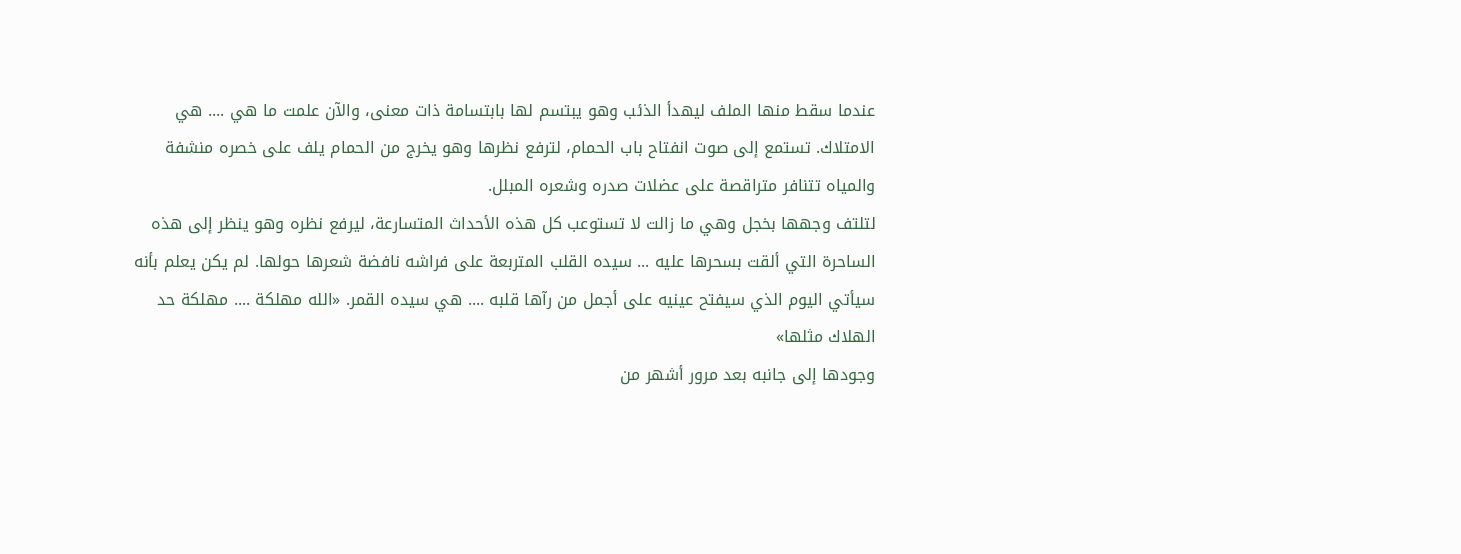عندما سقط منها الملف ليهدأ الذئب وهو يبتسم لها بابتسامة ذات معنى، والآن علمت ما هي .... هي الامتلاك. تستمع إلى صوت انفتاح باب الحمام، لترفع نظرها وهو يخرج من الحمام يلف على خصره منشفة والمياه تتنافر متراقصة على عضلات صدره وشعره المبلل.
لتلتف وجهها بخجل وهي ما زالت لا تستوعب كل هذه الأحداث المتسارعة، ليرفع نظره وهو ينظر إلى هذه الساحرة التي ألقت بسحرها عليه ... سيده القلب المتربعة على فراشه نافضة شعرها حولها. لم يكن يعلم بأنه سيأتي اليوم الذي سيفتح عينيه على أجمل من رآها قلبه .... هي سيده القمر. «الله مهلكة .... مهلكة حد الهلاك مثلها»
وجودها إلى جانبه بعد مرور أشهر من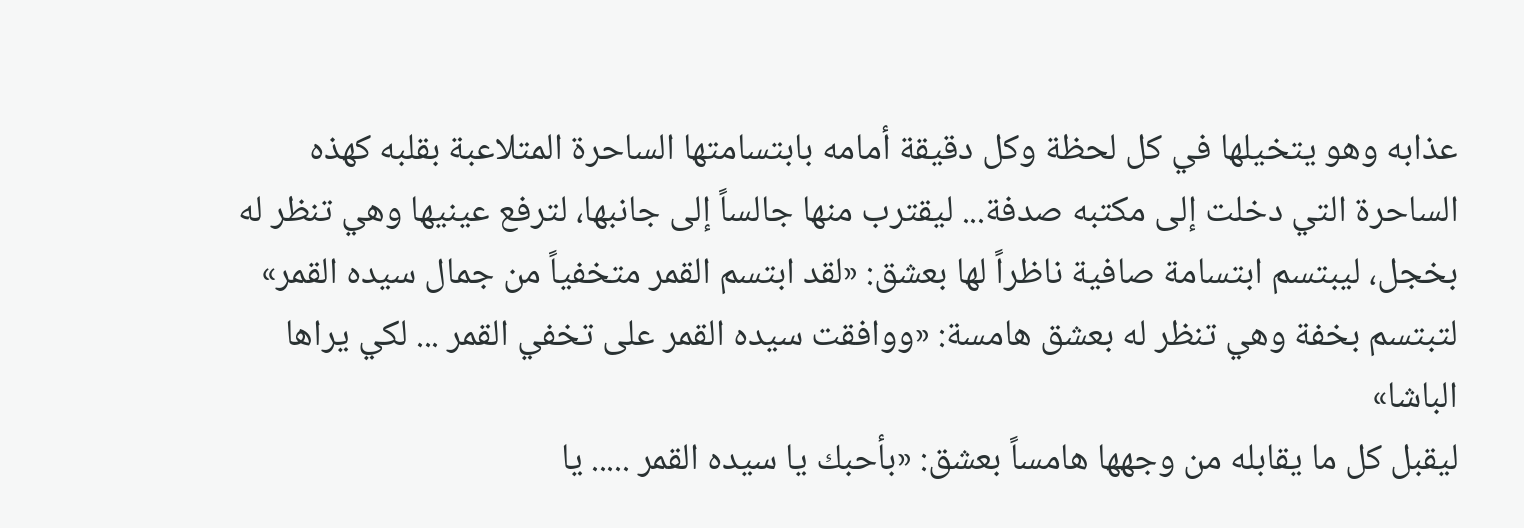عذابه وهو يتخيلها في كل لحظة وكل دقيقة أمامه بابتسامتها الساحرة المتلاعبة بقلبه كهذه الساحرة التي دخلت إلى مكتبه صدفة... ليقترب منها جالساً إلى جانبها، لترفع عينيها وهي تنظر له بخجل، ليبتسم ابتسامة صافية ناظراً لها بعشق: «لقد ابتسم القمر متخفياً من جمال سيده القمر» لتبتسم بخفة وهي تنظر له بعشق هامسة: «ووافقت سيده القمر على تخفي القمر ... لكي يراها الباشا»
ليقبل كل ما يقابله من وجهها هامساً بعشق: «بأحبك يا سيده القمر ..... يا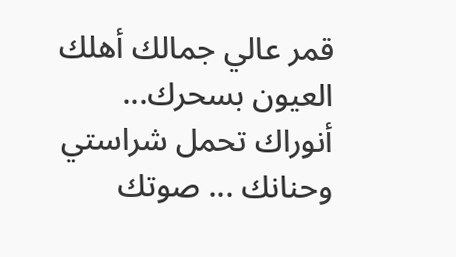قمر عالي جمالك أهلك العيون بسحرك... أنوراك تحمل شراستي وحنانك ... صوتك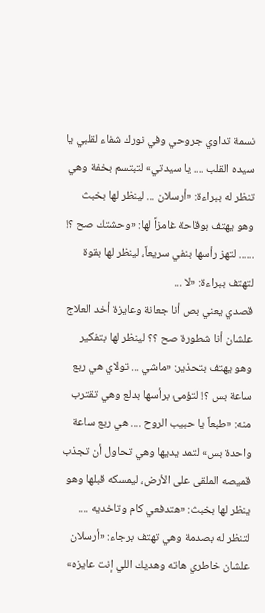نسمة تداوي جروحي وفي نورك شفاء لقلبي يا سيده القلب .... يا سيدتي» لتبتسم بخفة وهي تنظر له ببراءة: «أرسلان ... لينظر لها بخبث وهو يهتف بوقاحة غامزاً لها: «وحشتك صح ؟! ...... لتهز رأسها بنفي سريعاً، لينظر لها بقوة لتهتف ببراءة: «لا ...
قصدي يعني بص أنا جعانة وعايزة أخد العلاج علشان أنا شطورة صح ؟؟ لينظر لها بتفكير وهو يهتف بتحذير: «ماشي ... تولاي هي ربع ساعة بس ؟! لتؤمئ برأسها بدلع وهي تقترب منه: «طبعاً يا حبيب الروح .... هي ربع ساعة واحدة بس» لتمد يديها وهي تحاول أن تجذب قميصه الملقى على الأرض، ليمسكه قبلها وهو ينظر لها بخبث: «هتدفعي كام وتاخديه .... لتنظر له بصدمة وهي تهتف برجاء: «أرسلان علشان خاطري هاته وهديك اللي إنت عايزه»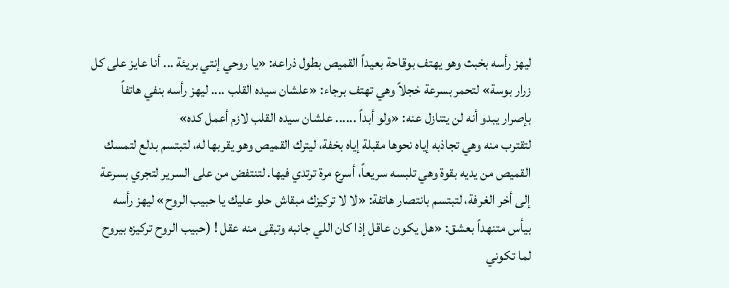ليهز رأسه بخبث وهو يهتف بوقاحة بعيداً القميص بطول ذراعه: «يا روحي إنتي بريئة ... أنا عايز على كل زرار بوسة» لتحمر بسرعة خجلاً وهي تهتف برجاء: «علشان سيده القلب .... ليهز رأسه بنفي هاتفاً بإصرار يبدو أنه لن يتنازل عنه: «ولو أبداً ...... علشان سيده القلب لازم أعمل كده»
لتقترب منه وهي تجاذبه إياه نحوها مقبلة إياه بخفة، ليترك القميص وهو يقربها له، لتبتسم بدلع لتمسك القميص من يديه بقوة وهي تلبسه سريعاً، أسرع مرة ترتدي فيها. لتنتفض من على السرير لتجري بسرعة إلى أخر الغرفة، لتبتسم بانتصار هاتفة: «لا لا تركيزك مبقاش حلو عليك يا حبيب الروح» ليهز رأسه بيأس متنهداً بعشق: «هل يكون عاقل إذا كان اللي جانبه وتبقى منه عقل ! (حبيب الروح تركيزه بيروح لما تكوني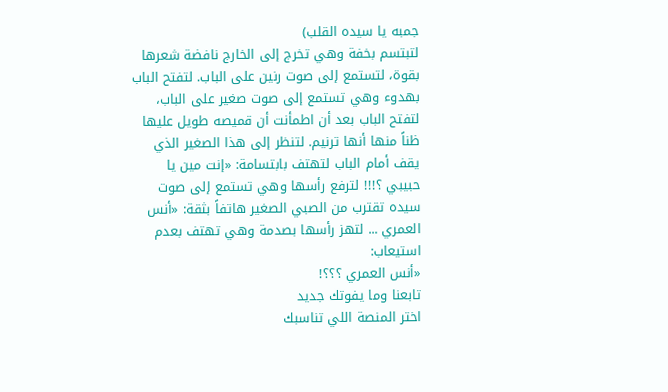جمبه يا سيده القلب)
لتبتسم بخفة وهي تخرج إلى الخارج نافضة شعرها بقوة، لتستمع إلى صوت رنين على الباب. لتفتح الباب بهدوء وهي تستمع إلى صوت صغير على الباب، لتفتح الباب بعد أن اطمأنت أن قميصه طويل عليها ظناً منها أنها ترنيم. لتنظر إلى هذا الصغير الذي يقف أمام الباب لتهتف بابتسامة: «إنت مين يا حبيبي ؟!!! لترفع رأسها وهي تستمع إلى صوت سيده تقترب من الصبي الصغير هاتفاً بثقة: «أنس العمري ... لتهز رأسها بصدمة وهي تهتف بعدم استيعاب:
«أنس العمري ؟؟؟!
تابعنا وما يفوتك جديد
اختر المنصة اللي تناسبك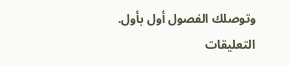وتوصلك الفصول أول بأول.
التعليقات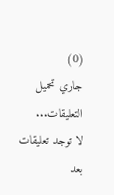(0)
جاري تحميل التعليقات...
لا توجد تعليقات بعد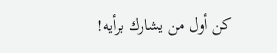كن أول من يشارك برأيه!